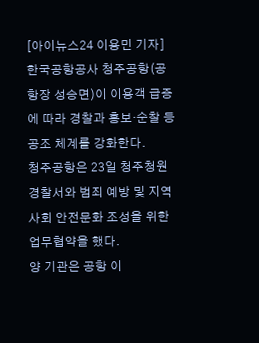[아이뉴스24 이용민 기자] 한국공항공사 청주공항(공항장 성승면)이 이용객 급증에 따라 경찰과 홍보·순찰 등 공조 체계를 강화한다.
청주공항은 23일 청주청원경찰서와 범죄 예방 및 지역사회 안전문화 조성을 위한 업무협약을 했다.
양 기관은 공항 이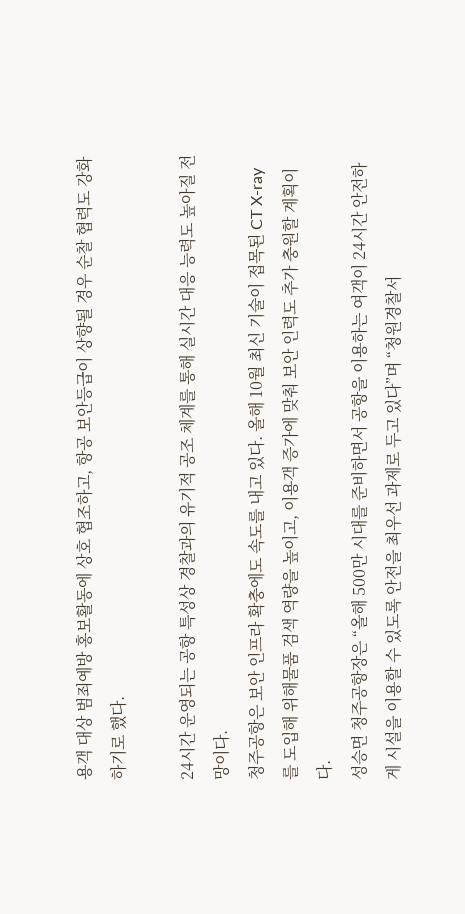용객 대상 범죄예방 홍보활동에 상호 협조하고, 항공 보안등급이 상향될 경우 순찰 협력도 강화하기로 했다.

24시간 운영되는 공항 특성상 경찰과의 유기적 공조 체계를 통해 실시간 대응 능력도 높아질 전망이다.
청주공항은 보안 인프라 확충에도 속도를 내고 있다. 올해 10월 최신 기술이 접목된 CT X-ray를 도입해 위해물품 검색 역량을 높이고, 이용객 증가에 맞춰 보안 인력도 추가 충원할 계획이다.
성승면 청주공항장은 “올해 500만 시대를 준비하면서 공항을 이용하는 여객이 24시간 안전하게 시설을 이용할 수 있도록 안전을 최우선 과제로 두고 있다”며 “청원경찰서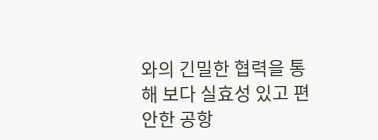와의 긴밀한 협력을 통해 보다 실효성 있고 편안한 공항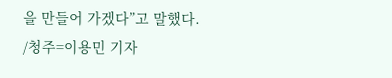을 만들어 가겠다”고 말했다.
/청주=이용민 기자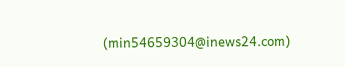(min54659304@inews24.com)